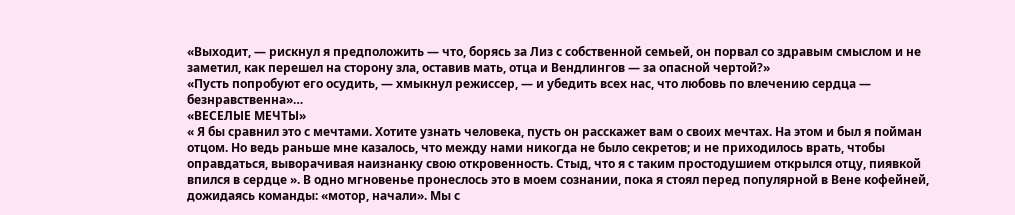«Выходит, — рискнул я предположить — что, борясь за Лиз с собственной семьей, он порвал со здравым смыслом и не заметил, как перешел на сторону зла, оставив мать, отца и Вендлингов — за опасной чертой?»
«Пусть попробуют его осудить, — хмыкнул режиссер, — и убедить всех нас, что любовь по влечению сердца — безнравственна»…
«ВЕСЕЛЫЕ МЕЧТЫ»
« Я бы сравнил это с мечтами. Хотите узнать человека, пусть он расскажет вам о своих мечтах. На этом и был я пойман отцом. Но ведь раньше мне казалось, что между нами никогда не было секретов; и не приходилось врать, чтобы оправдаться, выворачивая наизнанку свою откровенность. Стыд, что я с таким простодушием открылся отцу, пиявкой впился в сердце ». В одно мгновенье пронеслось это в моем сознании, пока я стоял перед популярной в Вене кофейней, дожидаясь команды: «мотор, начали». Мы с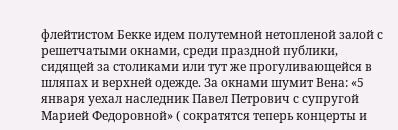флейтистом Бекке идем полутемной нетопленой залой с решетчатыми окнами, среди праздной публики, сидящей за столиками или тут же прогуливающейся в шляпах и верхней одежде. За окнами шумит Вена: «5 января уехал наследник Павел Петрович с супругой Марией Федоровной» ( сократятся теперь концерты и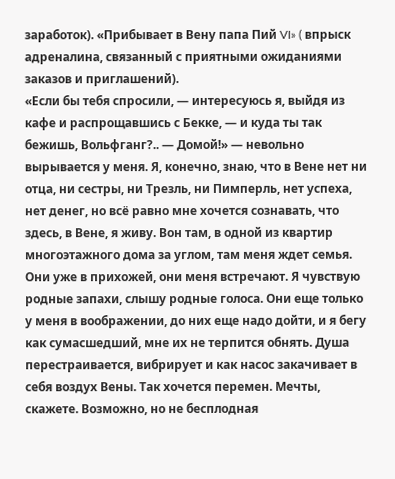заработок). «Прибывает в Вену папа Пий VI» ( впрыск адреналина, связанный с приятными ожиданиями заказов и приглашений).
«Если бы тебя спросили, — интересуюсь я, выйдя из кафе и распрощавшись с Бекке, — и куда ты так бежишь, Вольфганг?.. — Домой!» — невольно вырывается у меня. Я, конечно, знаю, что в Вене нет ни отца, ни сестры, ни Трезль, ни Пимперль, нет успеха, нет денег, но всё равно мне хочется сознавать, что здесь, в Вене, я живу. Вон там, в одной из квартир многоэтажного дома за углом, там меня ждет семья. Они уже в прихожей, они меня встречают. Я чувствую родные запахи, слышу родные голоса. Они еще только у меня в воображении, до них еще надо дойти, и я бегу как сумасшедший, мне их не терпится обнять. Душа перестраивается, вибрирует и как насос закачивает в себя воздух Вены. Так хочется перемен. Мечты, скажете. Возможно, но не бесплодная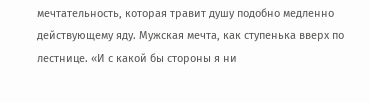мечтательность, которая травит душу подобно медленно действующему яду. Мужская мечта, как ступенька вверх по лестнице. «И с какой бы стороны я ни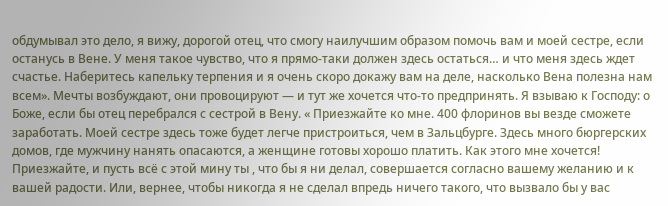обдумывал это дело, я вижу, дорогой отец, что смогу наилучшим образом помочь вам и моей сестре, если останусь в Вене. У меня такое чувство, что я прямо-таки должен здесь остаться… и что меня здесь ждет счастье. Наберитесь капельку терпения и я очень скоро докажу вам на деле, насколько Вена полезна нам всем». Мечты возбуждают, они провоцируют — и тут же хочется что-то предпринять. Я взываю к Господу: о Боже, если бы отец перебрался с сестрой в Вену. « Приезжайте ко мне. 400 флоринов вы везде сможете заработать. Моей сестре здесь тоже будет легче пристроиться, чем в Зальцбурге. Здесь много бюргерских домов, где мужчину нанять опасаются, а женщине готовы хорошо платить. Как этого мне хочется! Приезжайте, и пусть всё с этой мину ты , что бы я ни делал, совершается согласно вашему желанию и к вашей радости. Или, вернее, чтобы никогда я не сделал впредь ничего такого, что вызвало бы у вас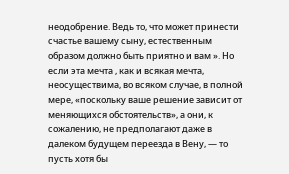неодобрение. Ведь то, что может принести счастье вашему сыну, естественным образом должно быть приятно и вам ». Но если эта мечта , как и всякая мечта, неосуществима, во всяком случае, в полной мере, «поскольку ваше решение зависит от меняющихся обстоятельств», а они, к сожалению, не предполагают даже в далеком будущем переезда в Вену, — то пусть хотя бы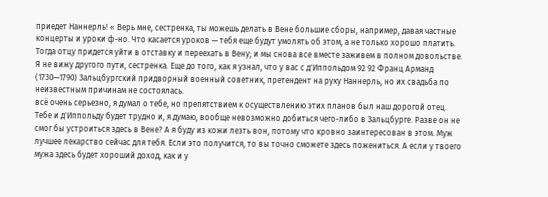приедет Наннерль! « Верь мне, сестренка, ты можешь делать в Вене большие сборы, например, давая частные концерты и уроки ф-но. Что касается уроков — тебя еще будут умолять об этом, а не только хорошо платить. Тогда отцу придется уйти в отставку и переехать в Вену; и мы снова все вместе заживем в полном довольстве. Я не вижу другого пути, сестренка. Еще до того, как я узнал, что у вас с д'Иппольдом 92 92 Франц Арманд (1730—1790) Зальцбургский придворный военный советник, претендент на руку Наннерль, но их свадьба по неизвестным причинам не состоялась.
всё очень серьезно, я думал о тебе, но препятствием к осуществлению этих планов был наш дорогой отец. Тебе и д'Иппольду будет трудно и, я думаю, вообще невозможно добиться чего-либо в Зальцбурге. Разве он не смог бы устроиться здесь в Вене? А я буду из кожи лезть вон, потому что кровно заинтересован в этом. Муж лучшее лекарство сейчас для тебя. Если это получится, то вы точно сможете здесь пожениться. А если у твоего мужа здесь будет хороший доход, как и у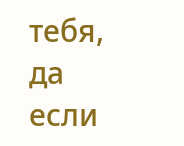тебя, да если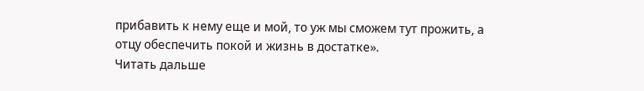прибавить к нему еще и мой, то уж мы сможем тут прожить, а отцу обеспечить покой и жизнь в достатке».
Читать дальше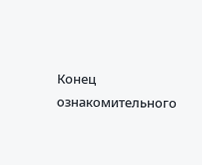Конец ознакомительного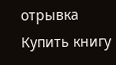отрывка
Купить книгу